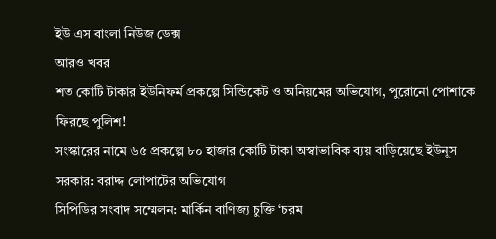ইউ এস বাংলা নিউজ ডেক্স
আরও খবর
শত কোটি টাকার ইউনিফর্ম প্রকল্পে সিন্ডিকেট ও অনিয়মের অভিযোগ, পুরোনো পোশাকে ফিরছে পুলিশ!
সংস্কারের নামে ৬৫ প্রকল্পে ৮০ হাজার কোটি টাকা অস্বাভাবিক ব্যয় বাড়িয়েছে ইউনূস সরকার: বরাদ্দ লোপাটের অভিযোগ
সিপিডির সংবাদ সম্মেলন: মার্কিন বাণিজ্য চুক্তি ‘চরম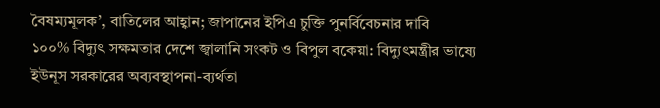বৈষম্যমূলক’, বাতিলের আহ্বান; জাপানের ইপিএ চুক্তি পুনর্বিবেচনার দাবি
১০০% বিদ্যুৎ সক্ষমতার দেশে জ্বালানি সংকট ও বিপুল বকেয়া: বিদ্যুৎমন্ত্রীর ভাষ্যে ইউনূস সরকারের অব্যবস্থাপনা-ব্যর্থতা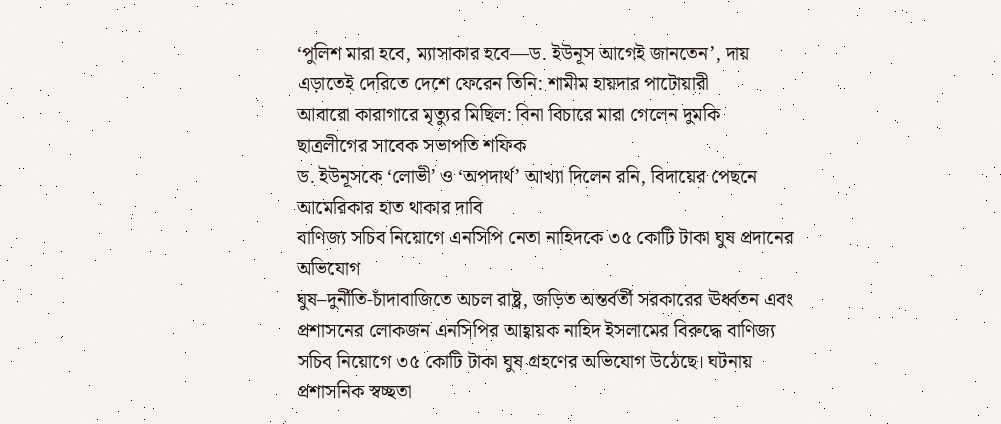‘পুলিশ মারা হবে, ম্যাসাকার হবে—ড. ইউনূস আগেই জানতেন’, দায় এড়াতেই দেরিতে দেশে ফেরেন তিনি: শামীম হায়দার পাটোয়ারী
আবারো কারাগারে মৃত্যুর মিছিল: বিনা বিচারে মারা গেলেন দুমকি ছাত্রলীগের সাবেক সভাপতি শফিক
ড. ইউনূসকে ‘লোভী’ ও ‘অপদার্থ’ আখ্যা দিলেন রনি, বিদায়ের পেছনে আমেরিকার হাত থাকার দাবি
বাণিজ্য সচিব নিয়োগে এনসিপি নেতা নাহিদকে ৩৫ কোটি টাকা ঘুষ প্রদানের অভিযোগ
ঘুষ–দুর্নীতি-চাঁদাবাজিতে অচল রাষ্ট্র, জড়িত অন্তর্বর্তী সরকারের ঊর্ধ্বতন এবং প্রশাসনের লোকজন এনসিপির আহ্বায়ক নাহিদ ইসলামের বিরুদ্ধে বাণিজ্য সচিব নিয়োগে ৩৫ কোটি টাকা ঘুষ গ্রহণের অভিযোগ উঠেছে। ঘটনায় প্রশাসনিক স্বচ্ছতা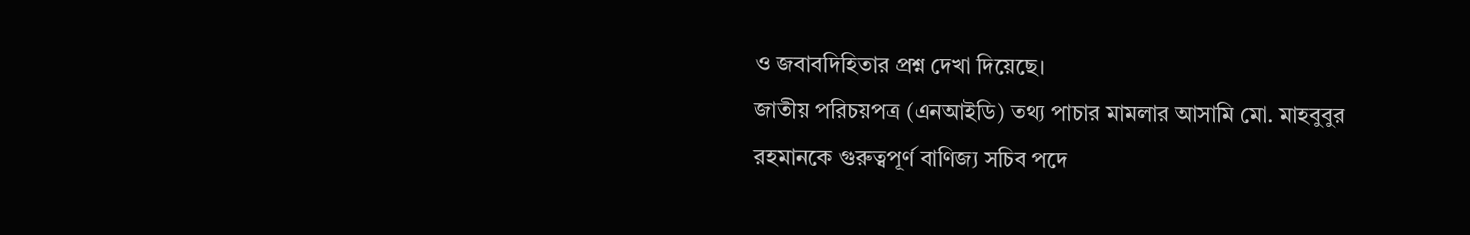ও জবাবদিহিতার প্রশ্ন দেখা দিয়েছে।
জাতীয় পরিচয়পত্র (এনআইডি) তথ্য পাচার মামলার আসামি মো. মাহবুবুর রহমানকে গুরুত্বপূর্ণ বাণিজ্য সচিব পদে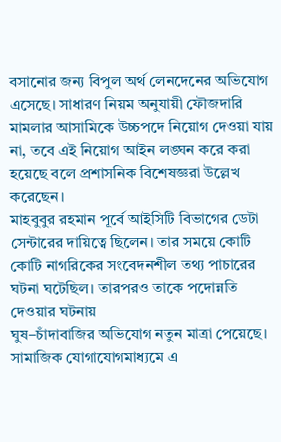বসানোর জন্য বিপুল অর্থ লেনদেনের অভিযোগ এসেছে। সাধারণ নিয়ম অনুযায়ী ফৌজদারি মামলার আসামিকে উচ্চপদে নিয়োগ দেওয়া যায় না, তবে এই নিয়োগ আইন লঙ্ঘন করে করা হয়েছে বলে প্রশাসনিক বিশেষজ্ঞরা উল্লেখ করেছেন।
মাহবুবুর রহমান পূর্বে আইসিটি বিভাগের ডেটা সেন্টারের দায়িত্বে ছিলেন। তার সময়ে কোটি কোটি নাগরিকের সংবেদনশীল তথ্য পাচারের ঘটনা ঘটেছিল। তারপরও তাকে পদোন্নতি দেওয়ার ঘটনায়
ঘুষ–চাঁদাবাজির অভিযোগ নতুন মাত্রা পেয়েছে। সামাজিক যোগাযোগমাধ্যমে এ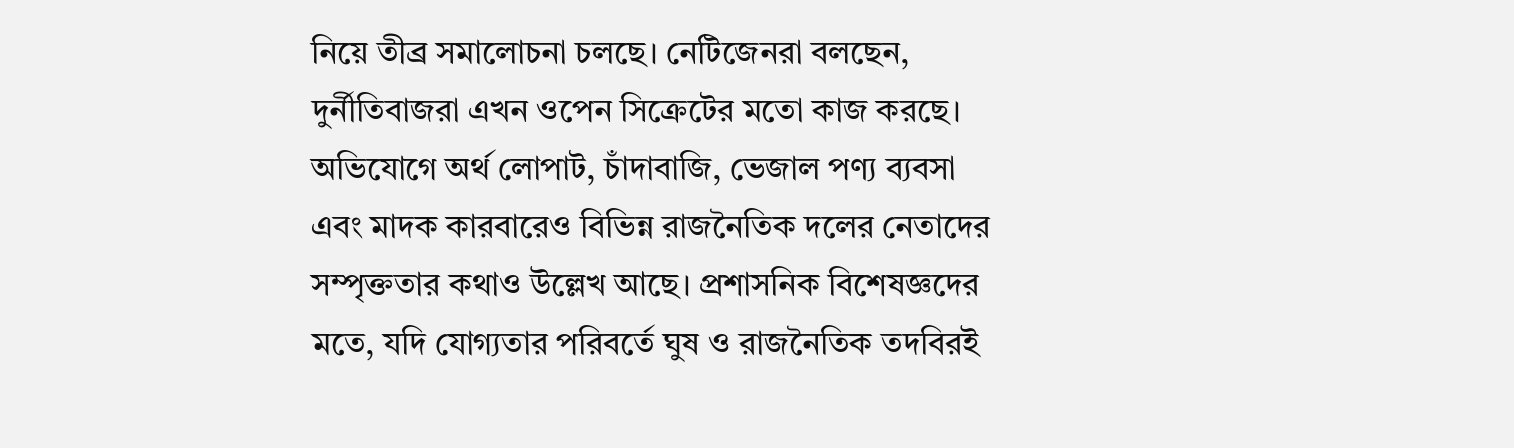নিয়ে তীব্র সমালোচনা চলছে। নেটিজেনরা বলছেন, দুর্নীতিবাজরা এখন ওপেন সিক্রেটের মতো কাজ করছে। অভিযোগে অর্থ লোপাট, চাঁদাবাজি, ভেজাল পণ্য ব্যবসা এবং মাদক কারবারেও বিভিন্ন রাজনৈতিক দলের নেতাদের সম্পৃক্ততার কথাও উল্লেখ আছে। প্রশাসনিক বিশেষজ্ঞদের মতে, যদি যোগ্যতার পরিবর্তে ঘুষ ও রাজনৈতিক তদবিরই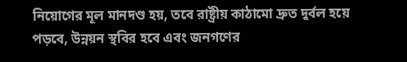নিয়োগের মূল মানদণ্ড হয়, তবে রাষ্ট্রীয় কাঠামো দ্রুত দুর্বল হয়ে পড়বে, উন্নয়ন স্থবির হবে এবং জনগণের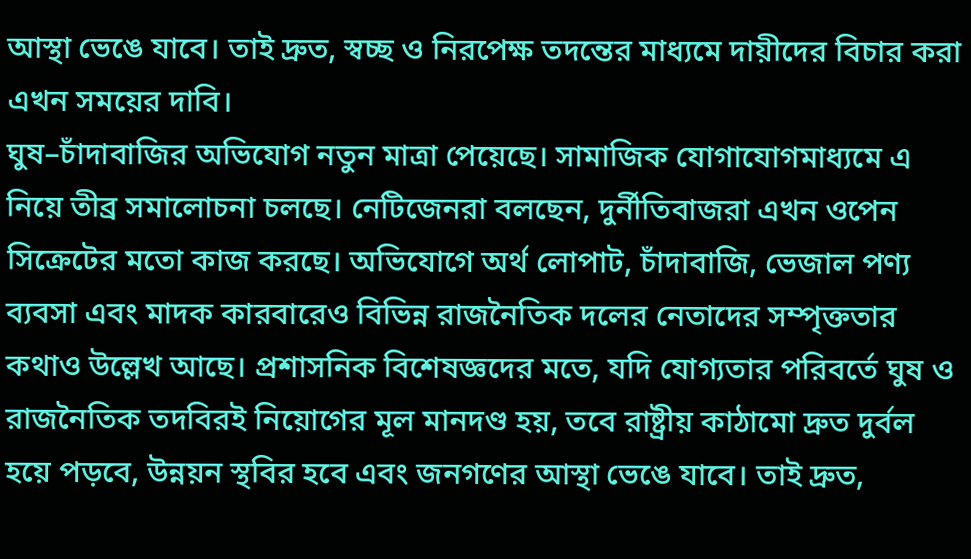আস্থা ভেঙে যাবে। তাই দ্রুত, স্বচ্ছ ও নিরপেক্ষ তদন্তের মাধ্যমে দায়ীদের বিচার করা এখন সময়ের দাবি।
ঘুষ–চাঁদাবাজির অভিযোগ নতুন মাত্রা পেয়েছে। সামাজিক যোগাযোগমাধ্যমে এ নিয়ে তীব্র সমালোচনা চলছে। নেটিজেনরা বলছেন, দুর্নীতিবাজরা এখন ওপেন সিক্রেটের মতো কাজ করছে। অভিযোগে অর্থ লোপাট, চাঁদাবাজি, ভেজাল পণ্য ব্যবসা এবং মাদক কারবারেও বিভিন্ন রাজনৈতিক দলের নেতাদের সম্পৃক্ততার কথাও উল্লেখ আছে। প্রশাসনিক বিশেষজ্ঞদের মতে, যদি যোগ্যতার পরিবর্তে ঘুষ ও রাজনৈতিক তদবিরই নিয়োগের মূল মানদণ্ড হয়, তবে রাষ্ট্রীয় কাঠামো দ্রুত দুর্বল হয়ে পড়বে, উন্নয়ন স্থবির হবে এবং জনগণের আস্থা ভেঙে যাবে। তাই দ্রুত,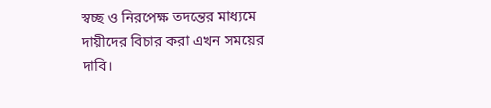স্বচ্ছ ও নিরপেক্ষ তদন্তের মাধ্যমে দায়ীদের বিচার করা এখন সময়ের দাবি।